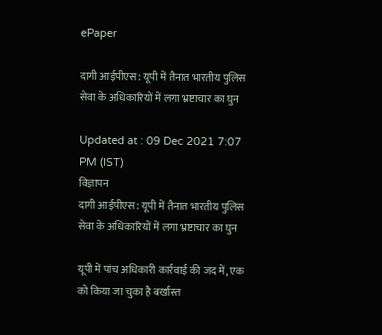ePaper

दागी आईपीएस: यूपी में तैनात भारतीय पुलिस सेवा के अधिकारियों में लगा भ्रष्टाचार का घुन

Updated at : 09 Dec 2021 7:07 PM (IST)
विज्ञापन
दागी आईपीएस: यूपी में तैनात भारतीय पुलिस सेवा के अधिकारियों में लगा भ्रष्टाचार का घुन

यूपी में पांच अधिकारी कार्रवाई की जद में, एक को किया जा चुका है बर्खास्त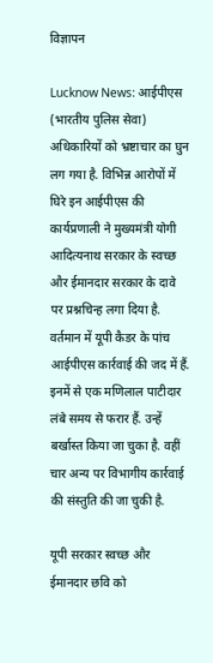विज्ञापन

Lucknow News: आईपीएस (भारतीय पुलिस सेवा) अधिकारियों को भ्रष्टाचार का घुन लग गया है. विभिन्न आरोपों में घिरे इन आईपीएस की कार्यप्रणाली ने मुख्यमंत्री योगी आदित्यनाथ सरकार के स्वच्छ और ईमानदार सरकार के दावे पर प्रश्नचिन्ह लगा दिया है. वर्तमान में यूपी कैडर के पांच आईपीएस कार्रवाई की जद में हैं. इनमें से एक मणिलाल पाटीदार लंबे समय से फरार हैं. उन्हें बर्खास्त किया जा चुका है. वहीं चार अन्य पर विभागीय कार्रवाई की संस्तुति की जा चुकी है.

यूपी सरकार स्वच्छ और ईमानदार छवि को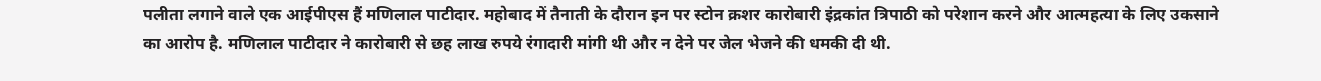पलीता लगाने वाले एक आईपीएस हैं मणिलाल पाटीदार. महोबाद में तैनाती के दौरान इन पर स्टोन क्रशर कारोबारी इंद्रकांत त्रिपाठी को परेशान करने और आत्महत्या के लिए उकसाने का आरोप है. मणिलाल पाटीदार ने कारोबारी से छह लाख रुपये रंगादारी मांगी थी और न देने पर जेल भेजने की धमकी दी थी.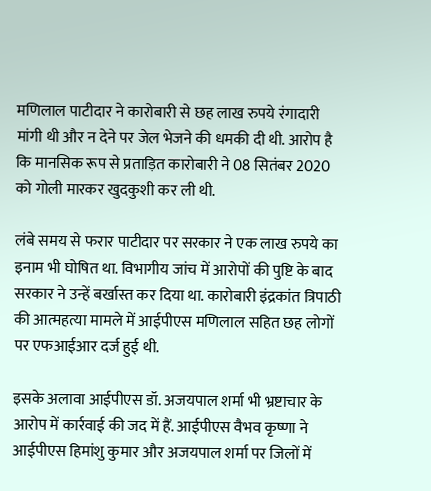मणिलाल पाटीदार ने कारोबारी से छह लाख रुपये रंगादारी मांगी थी और न देने पर जेल भेजने की धमकी दी थी. आरोप है कि मानसिक रूप से प्रताड़ित कारोबारी ने 08 सितंबर 2020 को गोली मारकर खुदकुशी कर ली थी.

लंबे समय से फरार पाटीदार पर सरकार ने एक लाख रुपये का इनाम भी घोषित था. विभागीय जांच में आरोपों की पुष्टि के बाद सरकार ने उन्हें बर्खास्त कर दिया था. कारोबारी इंद्रकांत त्रिपाठी की आत्महत्या मामले में आईपीएस मणिलाल सहित छह लोगों पर एफआईआर दर्ज हुई थी.

इसके अलावा आईपीएस डॉ. अजयपाल शर्मा भी भ्रष्टाचार के आरोप में कार्रवाई की जद में हैं. आईपीएस वैभव कृष्णा ने आईपीएस हिमांशु कुमार और अजयपाल शर्मा पर जिलों में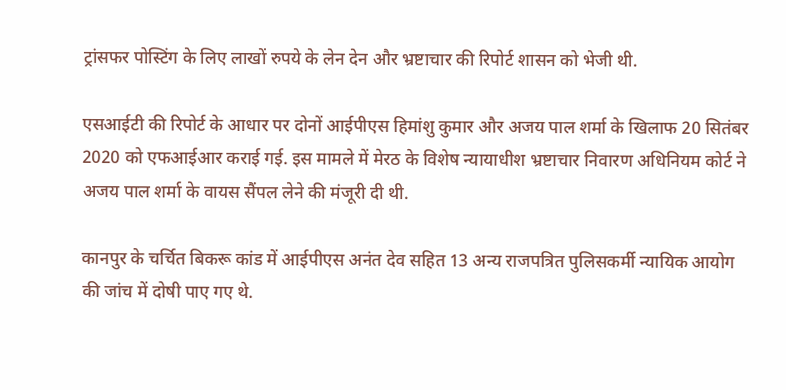ट्रांसफर पोस्टिंग के लिए लाखों रुपये के लेन देन और भ्रष्टाचार की रिपोर्ट शासन को भेजी थी.

एसआईटी की रिपोर्ट के आधार पर दोनों आईपीएस हिमांशु कुमार और अजय पाल शर्मा के खिलाफ 20 सितंबर 2020 को एफआईआर कराई गई. इस मामले में मेरठ के विशेष न्यायाधीश भ्रष्टाचार निवारण अधिनियम कोर्ट ने अजय पाल शर्मा के वायस सैंपल लेने की मंजूरी दी थी.

कानपुर के चर्चित बिकरू कांड में आईपीएस अनंत देव सहित 13 अन्य राजपत्रित पुलिसकर्मी न्यायिक आयोग की जांच में दोषी पाए गए थे.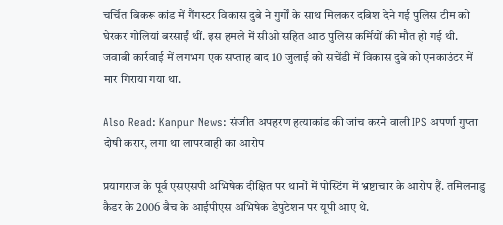चर्चित बिकरू कांड में गैंगस्टर विकास दुबे ने गुर्गों के साथ मिलकर दबिश देने गई पुलिस टीम को घेरकर गोलियां बरसाईं थीं. इस हमले में सीओ सहित आठ पुलिस कर्मियों की मौत हो गई थी. जवाबी कार्रवाई में लगभग एक सप्ताह बाद 10 जुलाई को सचेंडी में विकास दुबे को एनकाउंटर में मार गिराया गया था.

Also Read: Kanpur News: संजीत अपहरण हत्याकांड की जांच करने वाली IPS अपर्णा गुप्ता दोषी करार, लगा था लापरवाही का आरोप

प्रयागराज के पूर्व एसएसपी अभिषेक दीक्षित पर थानों में पोस्टिंग में भ्रष्टाचार के आरोप हैं. तमिलनाडु कैडर के 2006 बैच के आईपीएस अभिषेक डेपुटेशन पर यूपी आए थे.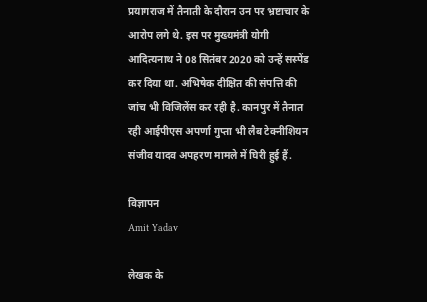प्रयागराज में तैनाती के दौरान उन पर भ्रष्टाचार के आरोप लगे थे. इस पर मुख्यमंत्री योगी आदित्यनाथ ने 08 सितंबर 2020 को उन्हें सस्पेंड कर दिया था. अभिषेक दीक्षित की संपत्ति की जांच भी विजिलेंस कर रही है. कानपुर में तैनात रही आईपीएस अपर्णा गुप्ता भी लैब टेक्नीशियन संजीव यादव अपहरण मामले में घिरी हुई हैं.

विज्ञापन
Amit Yadav

लेखक के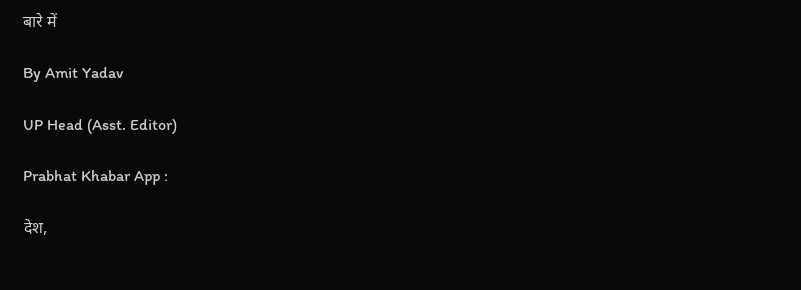बारे में

By Amit Yadav

UP Head (Asst. Editor)

Prabhat Khabar App :

देश,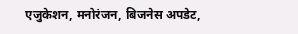एजुकेशन, मनोरंजन, बिजनेस अपडेट,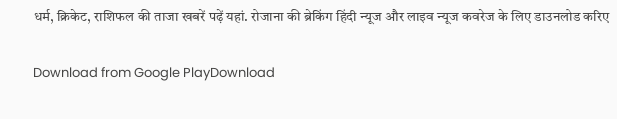धर्म, क्रिकेट, राशिफल की ताजा खबरें पढ़ें यहां. रोजाना की ब्रेकिंग हिंदी न्यूज और लाइव न्यूज कवरेज के लिए डाउनलोड करिए

Download from Google PlayDownload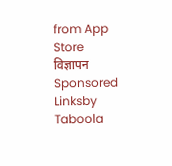from App Store
विज्ञापन
Sponsored Linksby Taboola